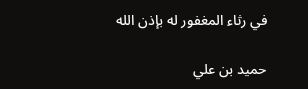في رثاء المغفور له بإذن الله

حميد بن علي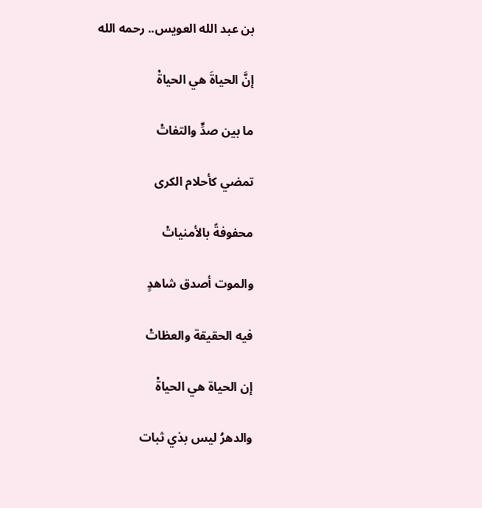بن عبد الله العويس.. رحمه الله

إنَّ الحياةَ هي الحياةْ

ما بين صدٍّ والتفاتْ

تمضي كأحلام الكرى

محفوفةً بالأمنياتْ

والموت أصدق شاهدٍ

فيه الحقيقة والعظاتْ

إن الحياة هي الحياةْ

والدهرُ ليس بذي ثبات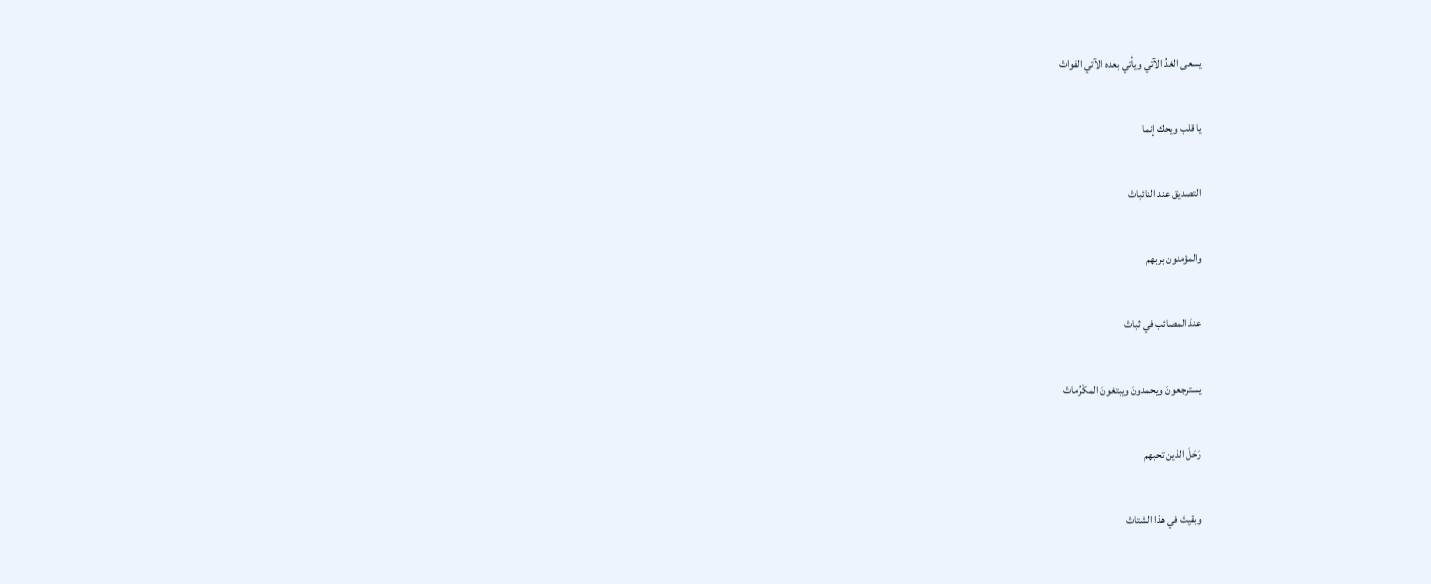يسعى الغدُ الآتي ويأتي بعده الآتي الفواتْ

يا قلب ويحك إنما

التصديق عند النائباتْ

والمؤمنون بربهم

عندَ المصائب في ثباتْ

يسترجعونَ ويحمدونَ ويبتغونَ المكْرُماتْ

رَحَلَ الذين تحبهم

وبقيتَ في هذا الشتاتْ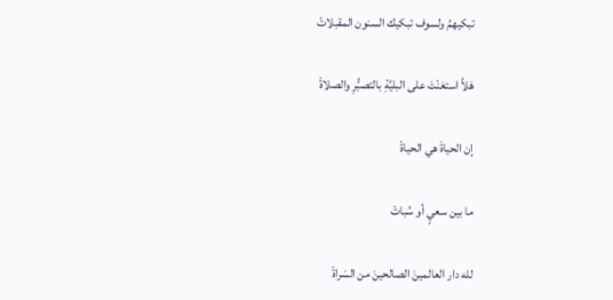تبكيهمُ ولسوف تبكيك السنون المقبلاتْ

هَلاَّ استعَنْتَ على البليَّةِ بالتصبُّرِ والصلاةْ

إن الحياةَ هي الحياةْ

ما بين سعيٍ أو سُباتْ

لله دار العالمينَ الصالحينَ من السَراةْ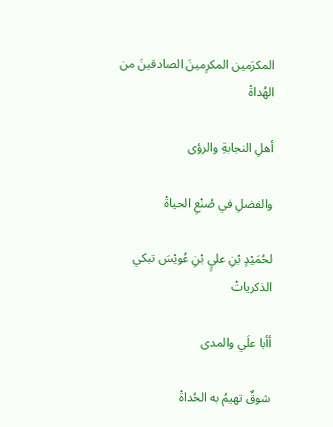المكرَمين المكرِمينَ الصادقينَ من الهُداةْ

أهلِ النجابةِ والرؤى

والفضلِ في صُنْعِ الحياةْ

لحُمَيْدٍ بْنِ عليٍ بْنِ عُويْسَ تبكي الذكرياتْ

أأبا علَي والمدى

شوقٌ تهيمُ به الحُداةْ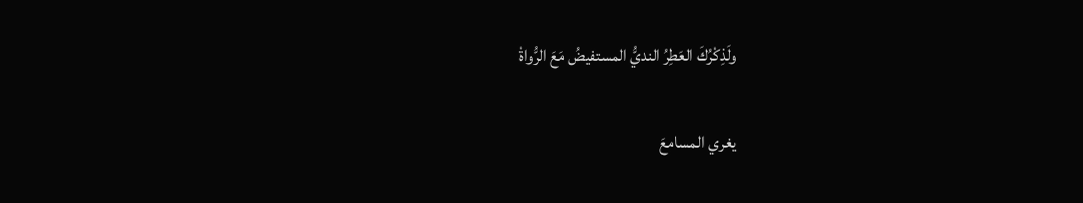ولَذِكْرُكَ العَطِرُ النديُّ المستفيضُ مَعَ الرُّواةْ

يغري المسامعَ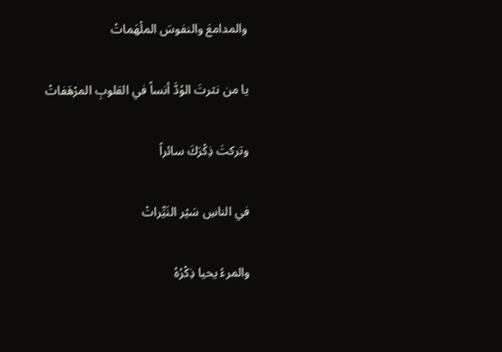والمدامعَ والنفوسَ الملْهَماتْ

يا من نثرتَ الوُدَّ أنساً في القلوبِ المرْهَفاتْ

وتركتَ ذِكْرَكَ سائراً

في الناسِ سَيْر النَيِّراتْ

والمرءُ يحيا ذِكْرُهُ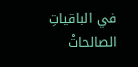في الباقياتِ الصالحاتْ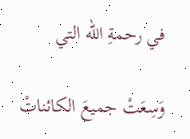في رحمةِ الله التي

وَسِعَتْ جميعَ الكائناتْ